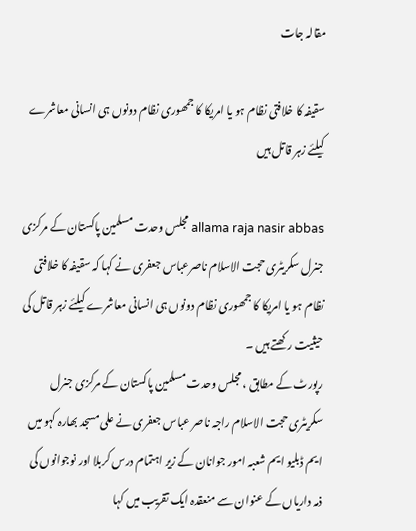مقالہ جات

سقیفہ کا خلافتی نظام ہو یا امریکا کا جمھوری نظام دونوں ہی انسانی معاشرے کیلئے زہر قاتل ہیں

allama raja nasir abbas مجلس وحدت مسلمین پاکستان کے مرکزی جنرل سکریٹری حجت الاسلام ناصرعباس جعفری نے کہا کہ سقیفہ کا خلافتی نظام ہو یا امریکا کا جمھوری نظام دونوں ہی انسانی معاشرے کیلئے زہر قاتل کی حیثیت رکھتے ہیں ۔
رپورٹ کے مطابق ، مجلس وحدت مسلمین پاکستان کے مرکزی جنرل سکریٹری حجت الاسلام راجہ ناصر عباس جعفری نے علی مسجد بھارہ کہو میں ایم ڈبلیو ایم شعبہ امور جوانان کے زیر اہتمام درس کربلا اور نوجوانوں کی ذمہ داریاں کے عنوان سے منعقدہ ایک تقریب میں کہا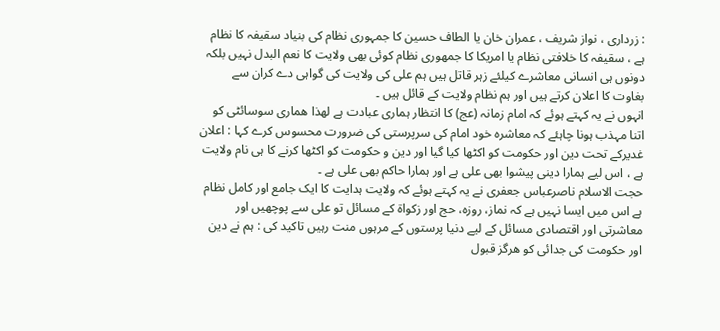: زرداری ، نواز شریف ، عمران خان یا الطاف حسین کا جمہوری نظام کی بنیاد سقیفہ کا نظام ہے ، سقیفہ کا خلافتی نظام یا امریکا کا جمھوری نظام کوئی بھی ولایت کا نعم البدل نہیں بلکہ دونوں ہی انسانی معاشرے کیلئے زہر قاتل ہیں ہم علی کی ولایت کی گواہی دے کران سے بغاوت کا اعلان کرتے ہیں اور ہم نظام ولایت کے قائل ہیں ۔
انہوں نے یہ کہتے ہوئے کہ امام زمانہ (عج) کا انتظار ہماری عبادت ہے لھذا ھماری سوسائٹی کو اتنا مہذب ہونا چاہئے کہ معاشرہ خود امام کی سرپرستی کی ضرورت محسوس کرے کہا : اعلان غدیرکے تحت دین اور حکومت کو اکٹھا کیا گیا اور دین و حکومت کو اکٹھا کرنے کا ہی نام ولایت ہے ، اس لیے ہمارا دینی پیشوا بھی علی ہے اور ہمارا حاکم بھی علی ہے ۔
حجت الاسلام ناصرعباس جعفری نے یہ کہتے ہوئے کہ ولایت ہدایت کا ایک جامع اور کامل نظام ہے اس میں ایسا نہیں ہے کہ نماز، روزہ، حج اور زکواة کے مسائل تو علی سے پوچھیں اور معاشرتی اور اقتصادی مسائل کے لیے دنیا پرستوں کے مرہوں منت رہیں تاکید کی : ہم نے دین اور حکومت کی جدائی کو ھرگز قبول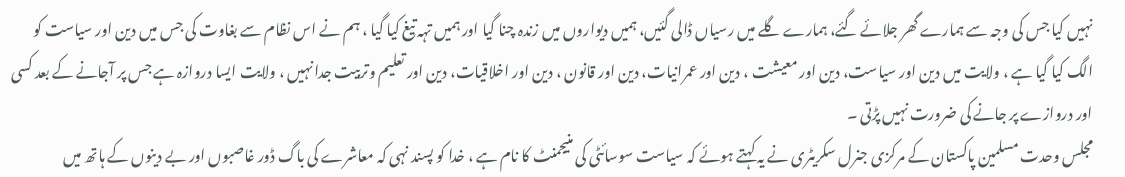نہیں کیا جس کی وجہ سے ہمارے گھر جلائے گئے، ہمارے گلے میں رسیاں ڈالی گئیں، ہمیں دیواروں میں زندہ چنا گیا اور ہمیں تہہ تیغ کیا گیا ، ہم نے اس نظام سے بغاوت کی جس میں دین اور سیاست کو الگ کیا گیا ہے ، ولایت میں دین اور سیاست، دین اور معیشت ، دین اور عمرانیات، دین اور قانون ، دین اور اخلاقیات، دین اور تعلیم وتربیت جدا نہیں ، ولایت ایسا دروازہ ہے جس پر آجانے کے بعد کسی اور دروازے پر جانے کی ضرورت نہیں پڑتی ۔
مجلس وحدت مسلمین پاکستان کے مرکزی جنرل سکریٹری نے یہ کہتے ہوئے کہ سیاست سوسائٹی کی منیجمنٹ کا نام ہے ، خدا کو پسند نہی کہ معاشرے کی باگ ڈور غاصبوں اور بے دینوں کے ہاتھ میں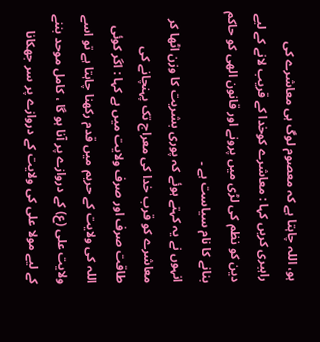ہو، اللہ چاہتا ہے کہ معصوم لوگ ہی معاشرے کی راہبری کریں کہا : معاشرے کوخدا کے قریب لانے کے لیے دین کو نظم کی لڑی میں پرونے اور قانون الھی کو حاکم بنانے کا نام سیاست ہے ۔
انہوں نے یہ کہتے ہوئے کہ پوری بشریت کا وزن اٹھا کر معاشرے کو قرب خدا کی معراج تک پہنچانے کی طاقت صرف اور صرف ولایت میں ہے کہا : اگر کوئی اللہ کی ولایت کے حریم میں قدم رکھنا چاہتا ہے تو اسے ولایت علی (ع) کے دروازے پر آنا ہو گا ، کامل موحد بننے کے لیے مولا علی کی ولایت کے دروازے پر سر جھکانا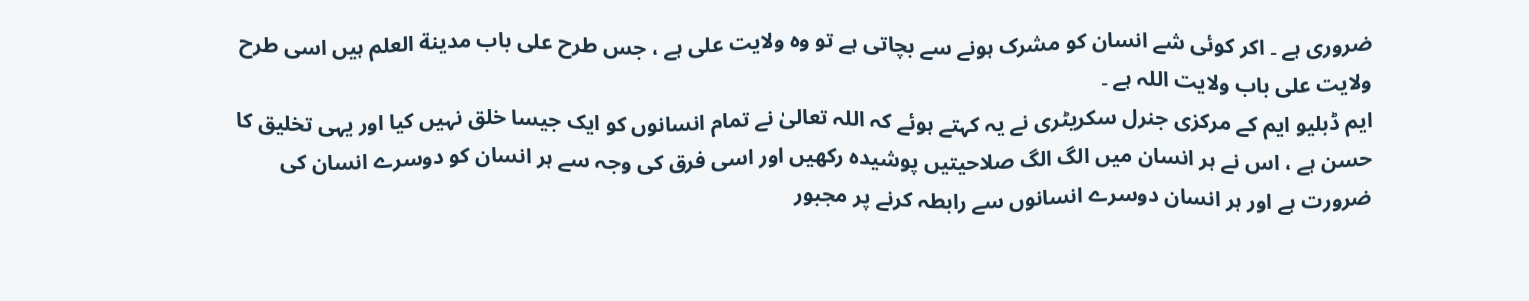ضروری ہے ۔ اکر کوئی شے انسان کو مشرک ہونے سے بچاتی ہے تو وہ ولایت علی ہے ، جس طرح علی باب مدینة العلم ہیں اسی طرح ولایت علی باب ولایت اللہ ہے ۔
ایم ڈبلیو ایم کے مرکزی جنرل سکریٹری نے یہ کہتے ہوئے کہ اللہ تعالیٰ نے تمام انسانوں کو ایک جیسا خلق نہیں کیا اور یہی تخلیق کا حسن ہے ، اس نے ہر انسان میں الگ الگ صلاحیتیں پوشیدہ رکھیں اور اسی فرق کی وجہ سے ہر انسان کو دوسرے انسان کی ضرورت ہے اور ہر انسان دوسرے انسانوں سے رابطہ کرنے پر مجبور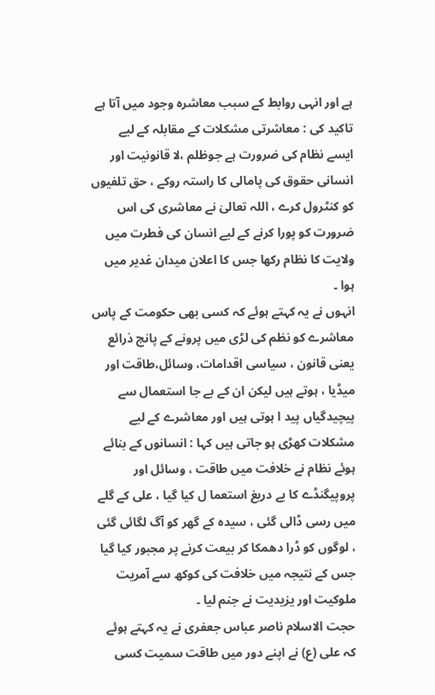ہے اور انہی روابط کے سبب معاشرہ وجود میں آتا ہے تاکید کی : معاشرتی مشکلات کے مقابلہ کے لیے ایسے نظام کی ضرورت ہے جوظلم ،لا قانونیت اور انسانی حقوق کی پامالی کا راستہ روکے ، حق تلفیوں کو کنٹرول کرے ، اللہ تعالیٰ نے معاشری کی اس ضرورت کو پورا کرنے کے لیے انسان کی فطرت میں ولایت کا نظام رکھا جس کا اعلان میدان غدیر میں ہوا ۔
انہوں نے یہ کہتے ہوئے کہ کسی بھی حکومت کے پاس معاشرے کو نظم کی لڑی میں پرونے کے پانچ ذرائع یعنی قانون ، سیاسی اقدامات، وسائل،طاقت اور میڈیا ، ہوتے ہیں لیکن ان کے بے جا استعمال سے پیچیدگیاں پید ا ہوتی ہیں اور معاشرے کے لیے مشکلات کھڑی ہو جاتی ہیں کہا : انسانوں کے بنائے ہوئے نظام نے خلافت میں طاقت ، وسائل اور پروپیگنڈے کا بے دریغ استعما ل کیا گیا ، علی کے گلے میں رسی ڈالی گئی ، سیدہ کے گھر کو آگ لگائی گئی ، لوگوں کو ڈرا دھمکا کر بیعت کرنے پر مجبور کیا گیا جس کے نتیجہ میں خلافت کی کوکھ سے آمریت ملوکیت اور یزیدیت نے جنم لیا ۔
حجت الاسلام ناصر عباس جعفری نے یہ کہتے ہوئے کہ علی (ع) نے اپنے دور میں طاقت سمیت کسی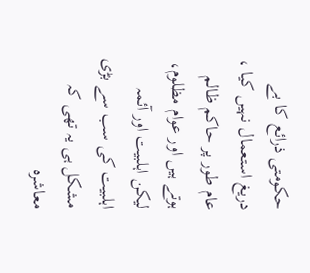حکومتی ذرائع کا بے دریغ استعمال نہیں کیا ، عام طور پر حاکم ظالم ہوتے ہیں اور عوام مظلوم، لیکن اہلبیت اور آئمہ اہلبیت کی سب سے بڑی مشکل ہی یہ تھی کہ معاشرہ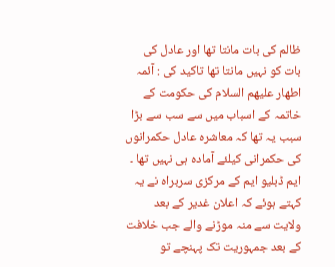ظالم کی بات مانتا تھا اور عادل کی بات کو نہیں مانتا تھا تاکید کی : آئمہ اطھار علیھم السلام کی حکومت کے خاتمہ کے اسباب میں سے سب سے بڑا سبب یہ تھا کہ معاشرہ عادل حکمرانوں کی حکمرانی کیلئے آمادہ ہی نہیں تھا ۔
ایم ڈبلیو ایم کے مرکزی سربراہ نے یہ کہتے ہوئے کہ اعلان غدیر کے بعد ولایت سے منہ موڑنے والے جب خلافت کے بعد جمہوریت تک پہنچے تو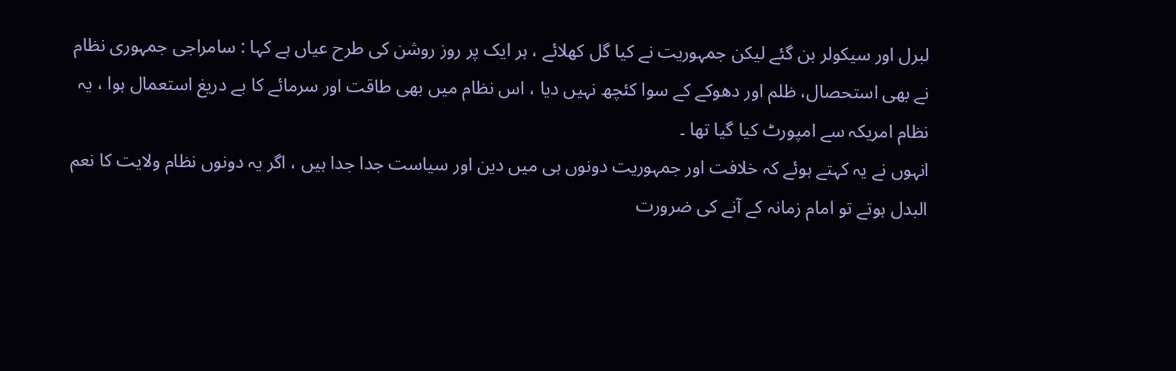لبرل اور سیکولر بن گئے لیکن جمہوریت نے کیا گل کھلائے ، ہر ایک پر روز روشن کی طرح عیاں ہے کہا : سامراجی جمہوری نظام نے بھی استحصال، ظلم اور دھوکے کے سوا کئچھ نہیں دیا ، اس نظام میں بھی طاقت اور سرمائے کا بے دریغ استعمال ہوا ، یہ نظام امریکہ سے امپورٹ کیا گیا تھا ۔
انہوں نے یہ کہتے ہوئے کہ خلافت اور جمہوریت دونوں ہی میں دین اور سیاست جدا جدا ہیں ، اگر یہ دونوں نظام ولایت کا نعم البدل ہوتے تو امام زمانہ کے آنے کی ضرورت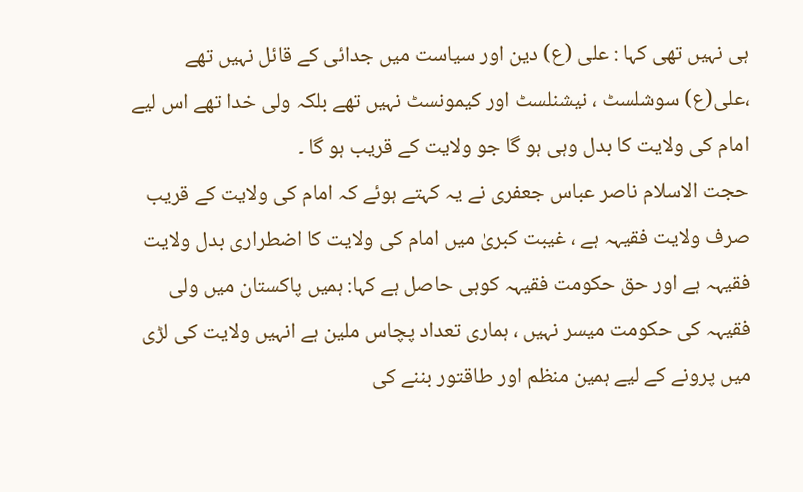ہی نہیں تھی کہا : علی (ع) دین اور سیاست میں جدائی کے قائل نہیں تھے ،علی(ع) سوشلسٹ ، نیشنلسٹ اور کیمونسٹ نہیں تھے بلکہ ولی خدا تھے اس لیے امام کی ولایت کا بدل وہی ہو گا جو ولایت کے قریب ہو گا ۔
حجت الاسلام ناصر عباس جعفری نے یہ کہتے ہوئے کہ امام کی ولایت کے قریب صرف ولایت فقیہہ ہے ، غیبت کبریٰ میں امام کی ولایت کا اضطراری بدل ولایت فقیہہ ہے اور حق حکومت فقیہہ کوہی حاصل ہے کہا: ہمیں پاکستان میں ولی فقیہہ کی حکومت میسر نہیں ، ہماری تعداد پچاس ملین ہے انہیں ولایت کی لڑی میں پرونے کے لیے ہمین منظم اور طاقتور بننے کی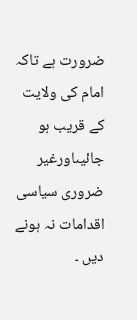ضرورت ہے تاکہ امام کی ولایت کے قریب ہو جائیںاورغیر ضروری سیاسی اقدامات نہ ہونے دیں ۔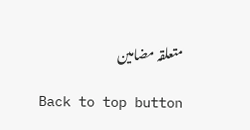متعلقہ مضامین

Back to top button